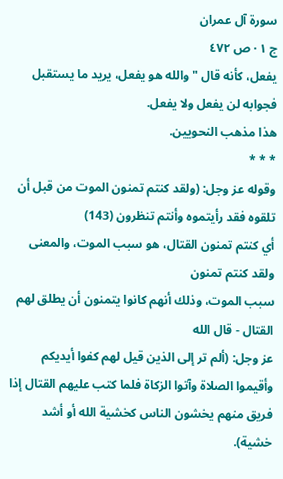سورة آل عمران
ج ١ · ص ٤٧٢
يفعل، كأنه قال " والله هو يفعل، يريد ما يستقبل فجوابه لن يفعل ولا يفعل.
هذا مذهب النحويين.
* * *
وقوله عز وجل: (ولقد كنتم تمنون الموت من قبل أن تلقوه فقد رأيتموه وأنتم تنظرون (143)
أي كنتم تمنون القتال، هو سبب الموت، والمعنى ولقد كنتم تمنون
سبب الموت، وذلك أنهم كانوا يتمنون أن يطلق لهم القتال - قال الله
عز وجل: (ألم تر إلى الذين قيل لهم كفوا أيديكم وأقيموا الصلاة وآتوا الزكاة فلما كتب عليهم القتال إذا فريق منهم يخشون الناس كخشية الله أو أشد خشية).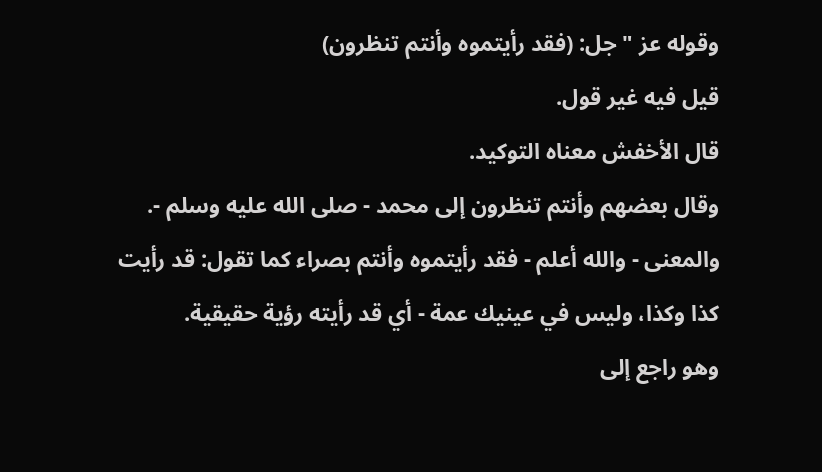وقوله عز " جل: (فقد رأيتموه وأنتم تنظرون)
قيل فيه غير قول.
قال الأخفش معناه التوكيد.
وقال بعضهم وأنتم تنظرون إلى محمد - صلى الله عليه وسلم -.
والمعنى - والله أعلم - فقد رأيتموه وأنتم بصراء كما تقول: قد رأيت
كذا وكذا، وليس في عينيك عمة - أي قد رأيته رؤية حقيقية.
وهو راجع إلى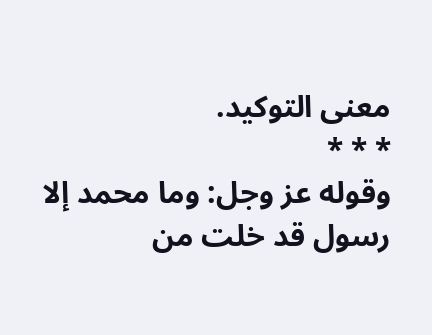معنى التوكيد.
* * *
وقوله عز وجل: وما محمد إلا رسول قد خلت من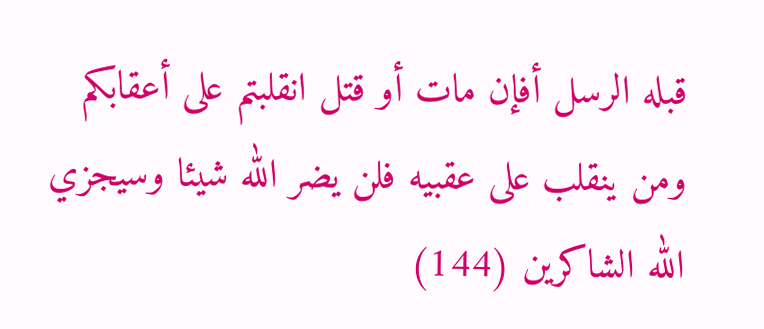قبله الرسل أفإن مات أو قتل انقلبتم على أعقابكم ومن ينقلب على عقبيه فلن يضر الله شيئا وسيجزي الله الشاكرين (144)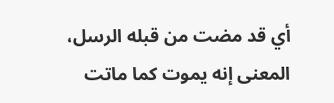أي قد مضت من قبله الرسل، المعنى إنه يموت كما ماتت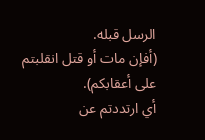الرسل قبله.
(أفإن مات أو قتل انقلبتم على أعقابكم).
أي ارتددتم عن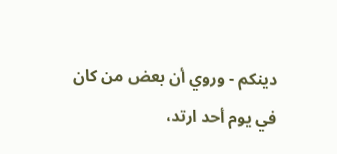دينكم - وروي أن بعض من كان في يوم أحد ارتد،